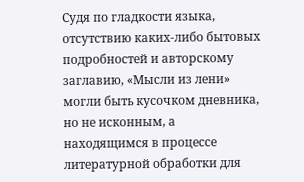Судя по гладкости языка, отсутствию каких-либо бытовых подробностей и авторскому заглавию, «Мысли из лени» могли быть кусочком дневника, но не исконным, а находящимся в процессе литературной обработки для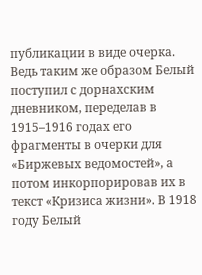публикации в виде очерка. Ведь таким же образом Белый поступил с дорнахским дневником, переделав в 1915–1916 годах его фрагменты в очерки для «Биржевых ведомостей», а потом инкорпорировав их в текст «Кризиса жизни». В 1918 году Белый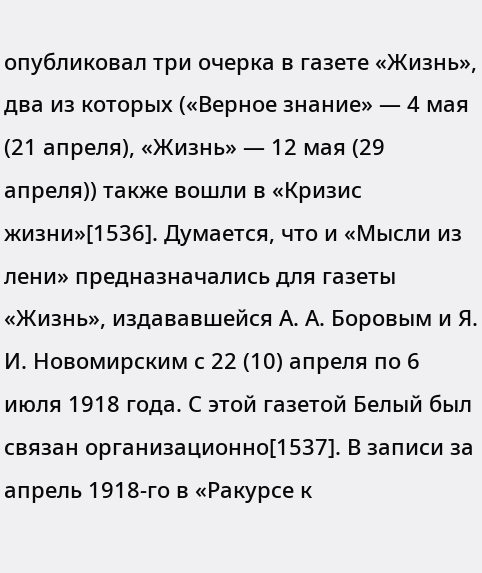опубликовал три очерка в газете «Жизнь», два из которых («Верное знание» — 4 мая (21 апреля), «Жизнь» — 12 мая (29 апреля)) также вошли в «Кризис жизни»[1536]. Думается, что и «Мысли из лени» предназначались для газеты «Жизнь», издававшейся А. А. Боровым и Я. И. Новомирским с 22 (10) апреля по 6 июля 1918 года. С этой газетой Белый был связан организационно[1537]. В записи за апрель 1918‐го в «Ракурсе к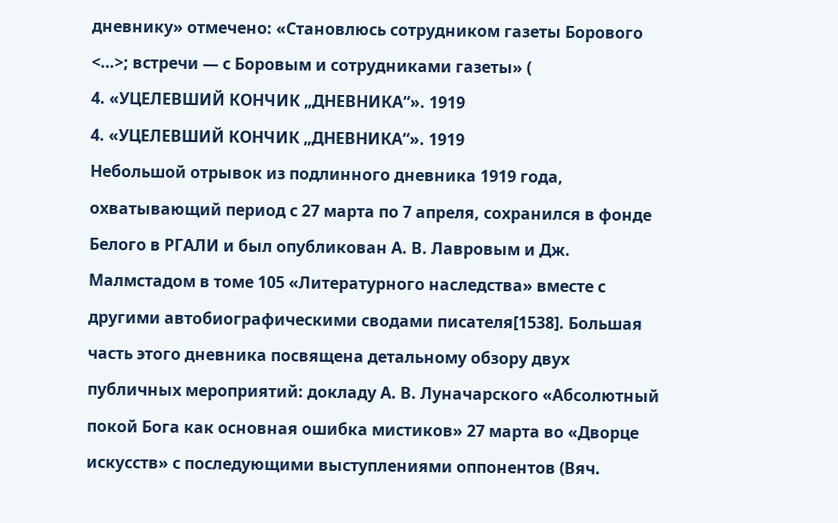дневнику» отмечено: «Становлюсь сотрудником газеты Борового <…>; встречи — с Боровым и сотрудниками газеты» (
4. «УЦЕЛЕВШИЙ КОНЧИК „ДНЕВНИКА“». 1919
4. «УЦЕЛЕВШИЙ КОНЧИК „ДНЕВНИКА“». 1919
Небольшой отрывок из подлинного дневника 1919 года, охватывающий период с 27 марта по 7 апреля, сохранился в фонде Белого в РГАЛИ и был опубликован А. В. Лавровым и Дж. Малмстадом в томе 105 «Литературного наследства» вместе с другими автобиографическими сводами писателя[1538]. Большая часть этого дневника посвящена детальному обзору двух публичных мероприятий: докладу А. В. Луначарского «Абсолютный покой Бога как основная ошибка мистиков» 27 марта во «Дворце искусств» с последующими выступлениями оппонентов (Вяч.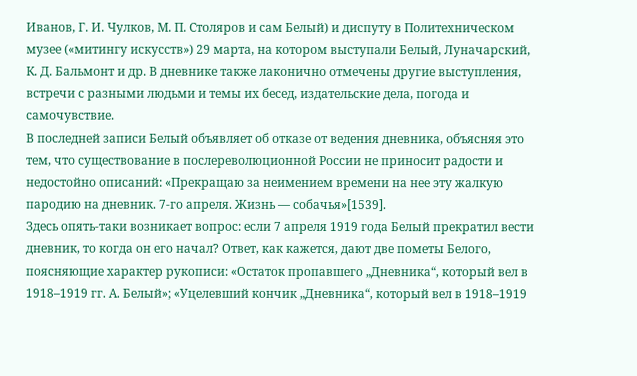Иванов, Г. И. Чулков, М. П. Столяров и сам Белый) и диспуту в Политехническом музее («митингу искусств») 29 марта, на котором выступали Белый, Луначарский, К. Д. Бальмонт и др. В дневнике также лаконично отмечены другие выступления, встречи с разными людьми и темы их бесед, издательские дела, погода и самочувствие.
В последней записи Белый объявляет об отказе от ведения дневника, объясняя это тем, что существование в послереволюционной России не приносит радости и недостойно описаний: «Прекращаю за неимением времени на нее эту жалкую пародию на дневник. 7‐го апреля. Жизнь — собачья»[1539].
Здесь опять-таки возникает вопрос: если 7 апреля 1919 года Белый прекратил вести дневник, то когда он его начал? Ответ, как кажется, дают две пометы Белого, поясняющие характер рукописи: «Остаток пропавшего „Дневника“, который вел в 1918–1919 гг. А. Белый»; «Уцелевший кончик „Дневника“, который вел в 1918–1919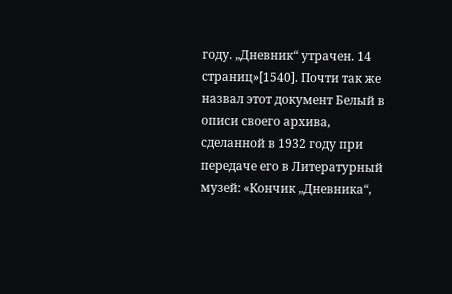году. „Дневник“ утрачен. 14 страниц»[1540]. Почти так же назвал этот документ Белый в описи своего архива, сделанной в 1932 году при передаче его в Литературный музей: «Кончик „Дневника“,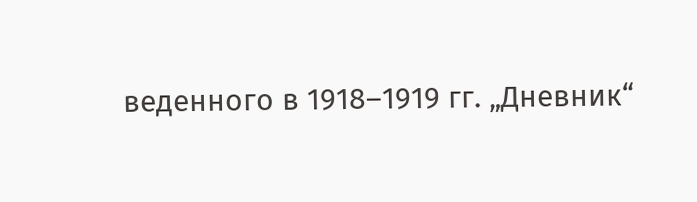веденного в 1918–1919 гг. „Дневник“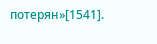потерян»[1541].